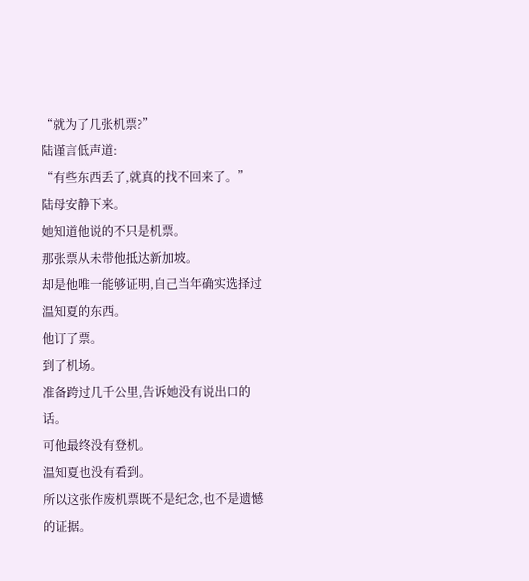“就为了几张机票?”
陆谨言低声道:
“有些东西丢了,就真的找不回来了。”
陆母安静下来。
她知道他说的不只是机票。
那张票从未带他抵达新加坡。
却是他唯一能够证明,自己当年确实选择过温知夏的东西。
他订了票。
到了机场。
准备跨过几千公里,告诉她没有说出口的话。
可他最终没有登机。
温知夏也没有看到。
所以这张作废机票既不是纪念,也不是遗憾的证据。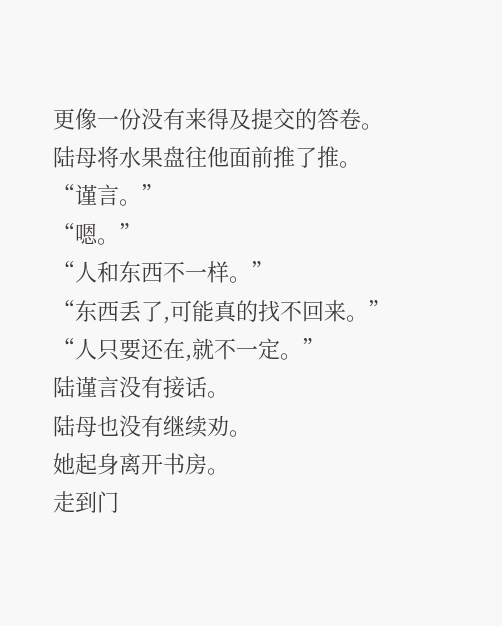更像一份没有来得及提交的答卷。
陆母将水果盘往他面前推了推。
“谨言。”
“嗯。”
“人和东西不一样。”
“东西丢了,可能真的找不回来。”
“人只要还在,就不一定。”
陆谨言没有接话。
陆母也没有继续劝。
她起身离开书房。
走到门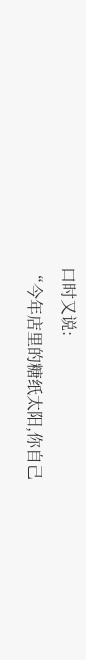口时又说:
“今年店里的糖纸太阳,你自己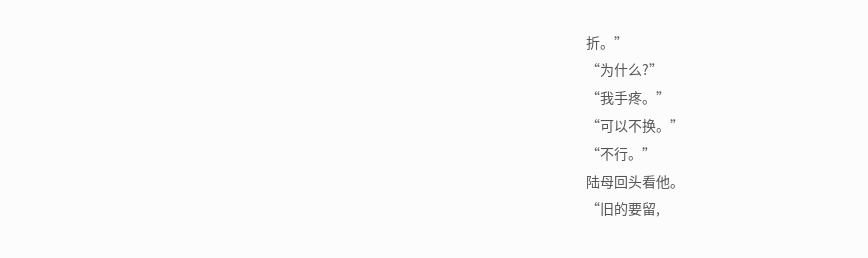折。”
“为什么?”
“我手疼。”
“可以不换。”
“不行。”
陆母回头看他。
“旧的要留,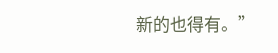新的也得有。”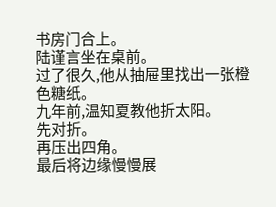书房门合上。
陆谨言坐在桌前。
过了很久,他从抽屉里找出一张橙色糖纸。
九年前,温知夏教他折太阳。
先对折。
再压出四角。
最后将边缘慢慢展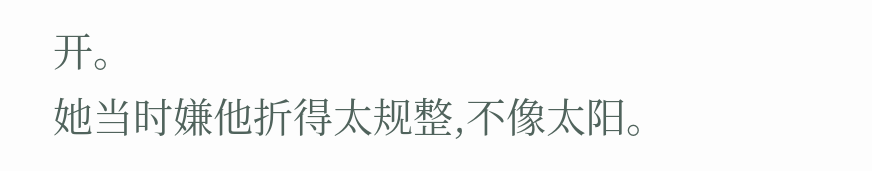开。
她当时嫌他折得太规整,不像太阳。